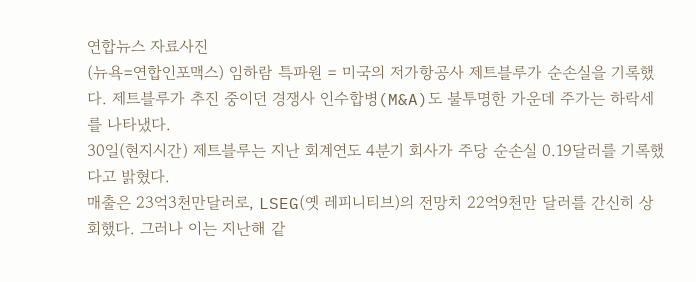연합뉴스 자료사진
(뉴욕=연합인포맥스) 임하람 특파원 = 미국의 저가항공사 제트블루가 순손실을 기록했다. 제트블루가 추진 중이던 경쟁사 인수합병(M&A)도 불투명한 가운데 주가는 하락세를 나타냈다.
30일(현지시간) 제트블루는 지난 회계연도 4분기 회사가 주당 순손실 0.19달러를 기록했다고 밝혔다.
매출은 23억3천만달러로, LSEG(옛 레피니티브)의 전망치 22억9천만 달러를 간신히 상회했다. 그러나 이는 지난해 같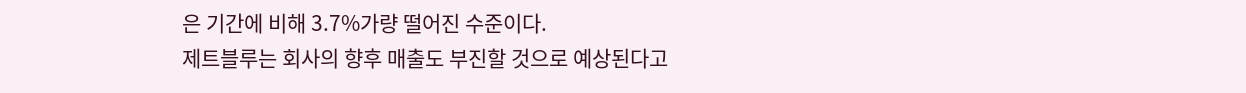은 기간에 비해 3.7%가량 떨어진 수준이다.
제트블루는 회사의 향후 매출도 부진할 것으로 예상된다고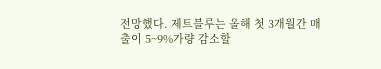전망했다. 제트블루는 올해 첫 3개월간 매출이 5~9%가량 감소할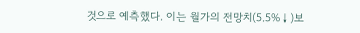것으로 예측했다. 이는 월가의 전망치(5.5%↓)보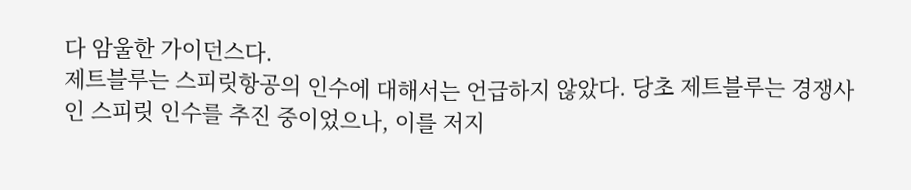다 암울한 가이던스다.
제트블루는 스피릿항공의 인수에 대해서는 언급하지 않았다. 당초 제트블루는 경쟁사인 스피릿 인수를 추진 중이었으나, 이를 저지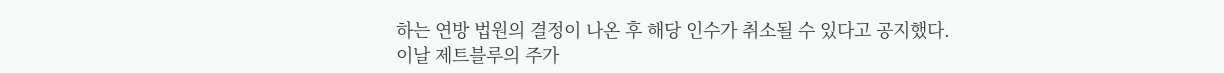하는 연방 법원의 결정이 나온 후 해당 인수가 취소될 수 있다고 공지했다.
이날 제트블루의 주가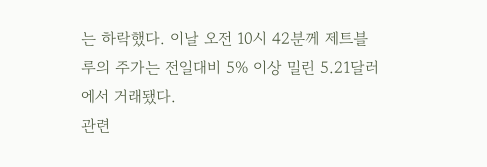는 하락했다. 이날 오전 10시 42분께 제트블루의 주가는 전일대비 5% 이상 밀린 5.21달러에서 거래됐다.
관련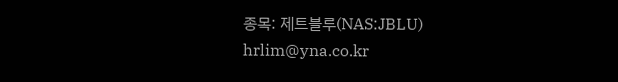종목: 제트블루(NAS:JBLU)
hrlim@yna.co.kr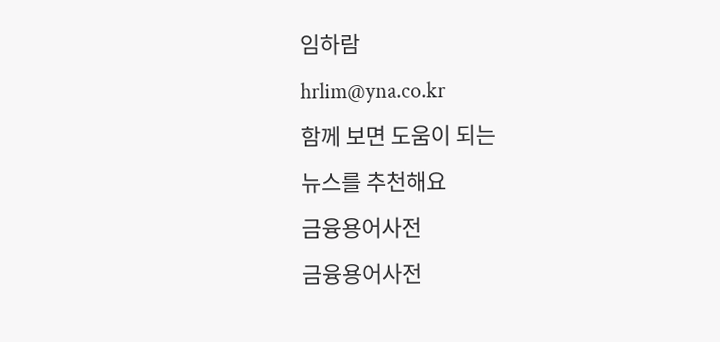임하람
hrlim@yna.co.kr
함께 보면 도움이 되는
뉴스를 추천해요
금융용어사전
금융용어사전